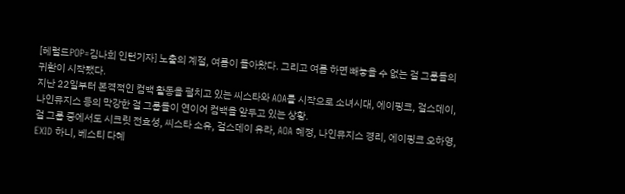[헤럴드POP=김나희 인턴기자] 노출의 계절, 여름이 돌아왔다. 그리고 여름 하면 빼놓을 수 없는 걸 그룹들의 귀환이 시작됐다.
지난 22일부터 본격적인 컴백 활동을 펼치고 있는 씨스타와 AOA를 시작으로 소녀시대, 에이핑크, 걸스데이, 나인뮤지스 등의 막강한 걸 그룹들이 연이어 컴백을 앞두고 있는 상황.
걸 그룹 중에서도 시크릿 전효성, 씨스타 소유, 걸스데이 유라, AOA 혜정, 나인뮤지스 경리, 에이핑크 오하영, EXID 하니, 베스티 다혜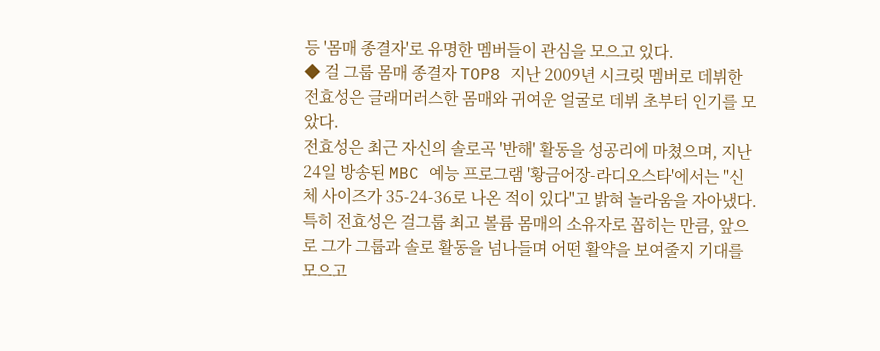등 '몸매 종결자'로 유명한 멤버들이 관심을 모으고 있다.
◆ 걸 그룹 몸매 종결자 TOP8 지난 2009년 시크릿 멤버로 데뷔한 전효성은 글래머러스한 몸매와 귀여운 얼굴로 데뷔 초부터 인기를 모았다.
전효성은 최근 자신의 솔로곡 '반해' 활동을 성공리에 마쳤으며, 지난 24일 방송된 MBC 예능 프로그램 '황금어장-라디오스타'에서는 "신체 사이즈가 35-24-36로 나온 적이 있다"고 밝혀 놀라움을 자아냈다.
특히 전효성은 걸그룹 최고 볼륨 몸매의 소유자로 꼽히는 만큼, 앞으로 그가 그룹과 솔로 활동을 넘나들며 어떤 활약을 보여줄지 기대를 모으고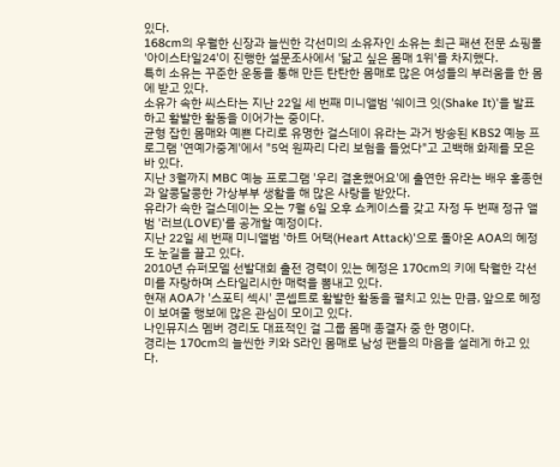있다.
168cm의 우월한 신장과 늘씬한 각선미의 소유자인 소유는 최근 패션 전문 쇼핑몰 '아이스타일24'이 진행한 설문조사에서 '닮고 싶은 몸매 1위'를 차지했다.
특히 소유는 꾸준한 운동을 통해 만든 탄탄한 몸매로 많은 여성들의 부러움을 한 몸에 받고 있다.
소유가 속한 씨스타는 지난 22일 세 번째 미니앨범 '쉐이크 잇(Shake It)'을 발표하고 활발한 활동을 이어가는 중이다.
균형 잡힌 몸매와 예쁜 다리로 유명한 걸스데이 유라는 과거 방송된 KBS2 예능 프로그램 '연예가중계'에서 "5억 원짜리 다리 보험을 들었다"고 고백해 화제를 모은 바 있다.
지난 3월까지 MBC 예능 프로그램 '우리 결혼했어요'에 출연한 유라는 배우 홍종현과 알콩달콩한 가상부부 생활을 해 많은 사랑을 받았다.
유라가 속한 걸스데이는 오는 7월 6일 오후 쇼케이스를 갖고 자정 두 번째 정규 앨범 '러브(LOVE)'를 공개할 예정이다.
지난 22일 세 번째 미니앨범 '하트 어택(Heart Attack)'으로 돌아온 AOA의 혜정도 눈길을 끌고 있다.
2010년 슈퍼모델 선발대회 출전 경력이 있는 혜정은 170cm의 키에 탁월한 각선미를 자랑하며 스타일리시한 매력을 뽐내고 있다.
현재 AOA가 '스포티 섹시' 콘셉트로 활발한 활동을 펼치고 있는 만큼, 앞으로 혜정이 보여줄 행보에 많은 관심이 모이고 있다.
나인뮤지스 멤버 경리도 대표적인 걸 그룹 몸매 종결자 중 한 명이다.
경리는 170cm의 늘씬한 키와 S라인 몸매로 남성 팬들의 마음을 설레게 하고 있다.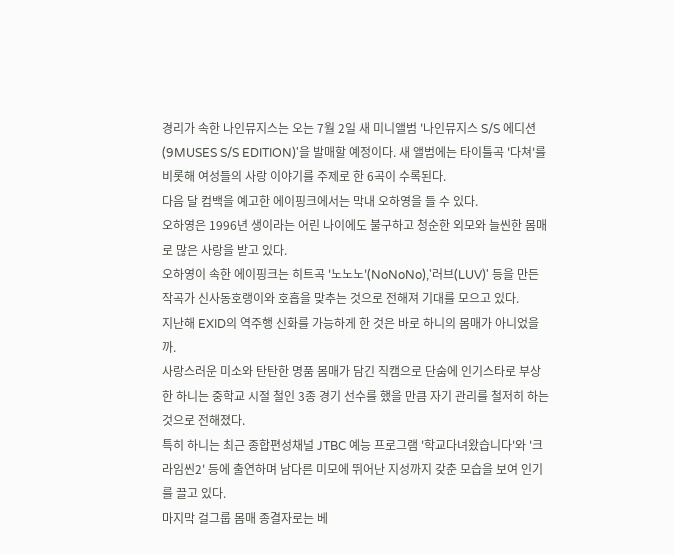경리가 속한 나인뮤지스는 오는 7월 2일 새 미니앨범 '나인뮤지스 S/S 에디션(9MUSES S/S EDITION)'을 발매할 예정이다. 새 앨범에는 타이틀곡 '다쳐'를 비롯해 여성들의 사랑 이야기를 주제로 한 6곡이 수록된다.
다음 달 컴백을 예고한 에이핑크에서는 막내 오하영을 들 수 있다.
오하영은 1996년 생이라는 어린 나이에도 불구하고 청순한 외모와 늘씬한 몸매로 많은 사랑을 받고 있다.
오하영이 속한 에이핑크는 히트곡 '노노노'(NoNoNo),'러브(LUV)' 등을 만든 작곡가 신사동호랭이와 호흡을 맞추는 것으로 전해져 기대를 모으고 있다.
지난해 EXID의 역주행 신화를 가능하게 한 것은 바로 하니의 몸매가 아니었을까.
사랑스러운 미소와 탄탄한 명품 몸매가 담긴 직캠으로 단숨에 인기스타로 부상한 하니는 중학교 시절 철인 3종 경기 선수를 했을 만큼 자기 관리를 철저히 하는 것으로 전해졌다.
특히 하니는 최근 종합편성채널 JTBC 예능 프로그램 '학교다녀왔습니다'와 '크라임씬2' 등에 출연하며 남다른 미모에 뛰어난 지성까지 갖춘 모습을 보여 인기를 끌고 있다.
마지막 걸그룹 몸매 종결자로는 베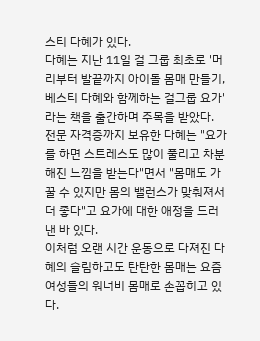스티 다혜가 있다.
다혜는 지난 11일 걸 그룹 최초로 '머리부터 발끝까지 아이돌 몸매 만들기, 베스티 다혜와 함께하는 걸그룹 요가' 라는 책을 출간하며 주목을 받았다.
전문 자격증까지 보유한 다혜는 "요가를 하면 스트레스도 많이 풀리고 차분해진 느낌을 받는다"면서 "몸매도 가꿀 수 있지만 몸의 밸런스가 맞춰져서 더 좋다"고 요가에 대한 애정을 드러낸 바 있다.
이처럼 오랜 시간 운동으로 다져진 다혜의 슬림하고도 탄탄한 몸매는 요즘 여성들의 워너비 몸매로 손꼽히고 있다.